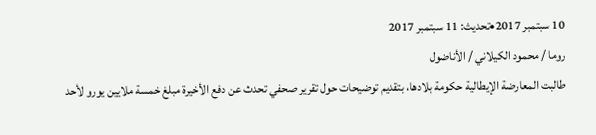10 سبتمبر 2017•تحديث: 11 سبتمبر 2017
روما / محمود الكيلاني / الأناضول
طالبت المعارضة الإيطالية حكومة بلادها، بتقديم توضيحات حول تقرير صحفي تحدث عن دفع الأخيرة مبلغ خمسة ملايين يورو لأحد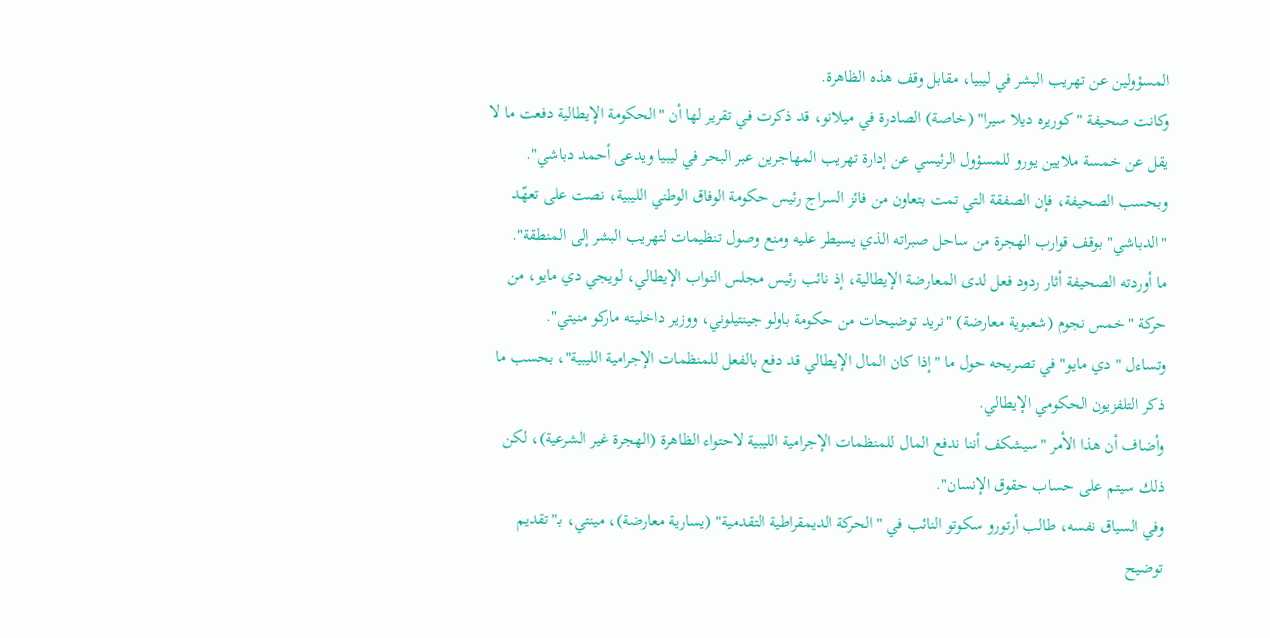المسؤولين عن تهريب البشر في ليبيا، مقابل وقف هذه الظاهرة.
وكانت صحيفة "كوريره ديلا سيرا" (خاصة) الصادرة في ميلانو، قد ذكرت في تقرير لها أن "الحكومة الإيطالية دفعت ما لا يقل عن خمسة ملايين يورو للمسؤول الرئيسي عن إدارة تهريب المهاجرين عبر البحر في ليبيا ويدعى أحمد دباشي".
وبحسب الصحيفة، فإن الصفقة التي تمت بتعاون من فائز السراج رئيس حكومة الوفاق الوطني الليبية، نصت على تعهّد "الدباشي" بوقف قوارب الهجرة من ساحل صبراته الذي يسيطر عليه ومنع وصول تنظيمات لتهريب البشر إلى المنطقة".
ما أوردته الصحيفة أثار ردود فعل لدى المعارضة الإيطالية، إذ نائب رئيس مجلس النواب الإيطالي، لويجي دي مايو، من حركة "خمس نجوم (شعبوية معارضة) "نريد توضيحات من حكومة باولو جينتيلوني، ووزير داخليته ماركو منيتي".
وتساءل "دي مايو" في تصريحه حول ما "إذا كان المال الإيطالي قد دفع بالفعل للمنظمات الإجرامية الليبية"، بحسب ما ذكر التلفزيون الحكومي الإيطالي.
وأضاف أن هذا الأمر "سيشكف أننا ندفع المال للمنظمات الإجرامية الليبية لاحتواء الظاهرة (الهجرة غير الشرعية)، لكن ذلك سيتم على حساب حقوق الإنسان".
وفي السياق نفسه، طالب أرتورو سكوتو النائب في "الحركة الديمقراطية التقدمية" (يسارية معارضة)، مينتي، بـ"تقديم توضيح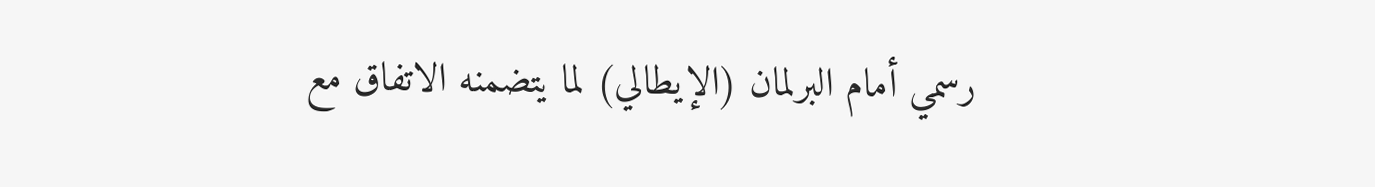رسمي أمام البرلمان (الإيطالي) لما يتضمنه الاتفاق مع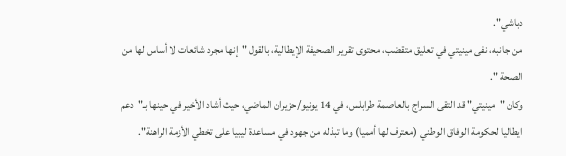دباشي".
من جانبه، نفى مينيتي في تعليق متقضب، محتوى تقرير الصحيفة الإيطالية، بالقول "إنها مجرد شائعات لا أساس لها من الصحة ".
وكان "مينيتي" قد التقى السراج بالعاصمة طرابلس، في 14 يونيو/حزيران الماضي، حيث أشاد الأخير في حينها بـ"دعم ايطاليا لحكومة الوفاق الوطني (معترف لها أمميا) وما تبذله من جهود في مساعدة ليبيا على تخطي الأزمة الراهنة".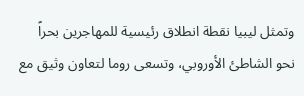وتمثل ليبيا نقطة انطلاق رئيسية للمهاجرين بحراً نحو الشاطئ الأوروبي، وتسعى روما لتعاون وثيق مع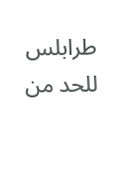طرابلس للحد من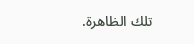تلك الظاهرة.